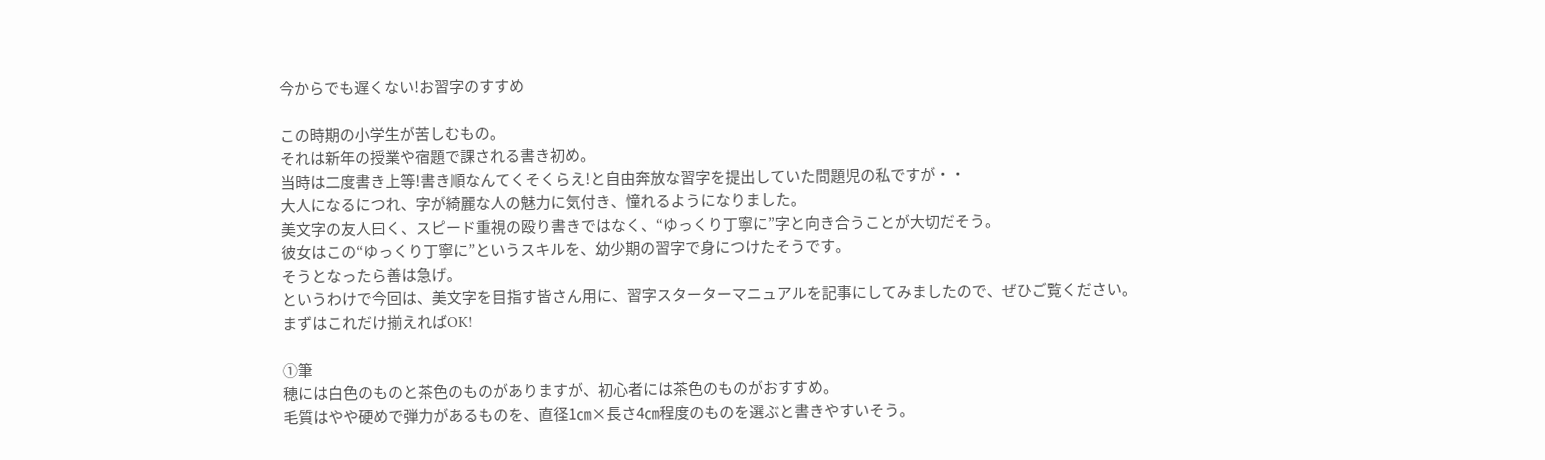今からでも遅くない!お習字のすすめ

この時期の小学生が苦しむもの。
それは新年の授業や宿題で課される書き初め。
当時は二度書き上等!書き順なんてくそくらえ!と自由奔放な習字を提出していた問題児の私ですが・・
大人になるにつれ、字が綺麗な人の魅力に気付き、憧れるようになりました。
美文字の友人曰く、スピード重視の殴り書きではなく、“ゆっくり丁寧に”字と向き合うことが大切だそう。
彼女はこの“ゆっくり丁寧に”というスキルを、幼少期の習字で身につけたそうです。
そうとなったら善は急げ。
というわけで今回は、美文字を目指す皆さん用に、習字スターターマニュアルを記事にしてみましたので、ぜひご覧ください。
まずはこれだけ揃えればOK!

➀筆
穂には白色のものと茶色のものがありますが、初心者には茶色のものがおすすめ。
毛質はやや硬めで弾力があるものを、直径1㎝×長さ4㎝程度のものを選ぶと書きやすいそう。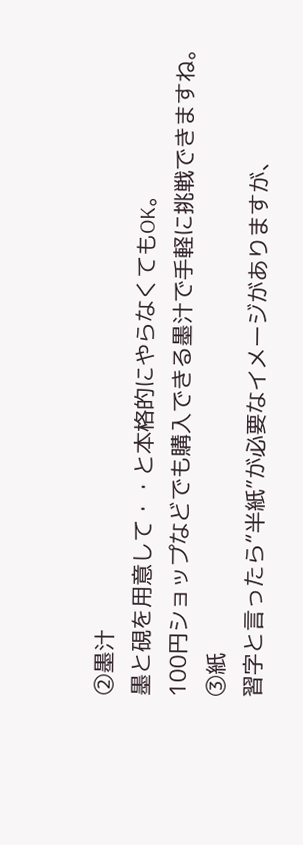➁墨汁
墨と硯を用意して・・と本格的にやらなくてもOK。
100円ショップなどでも購入できる墨汁で手軽に挑戦できますね。
③紙
習字と言ったら“半紙”が必要なイメージがありますが、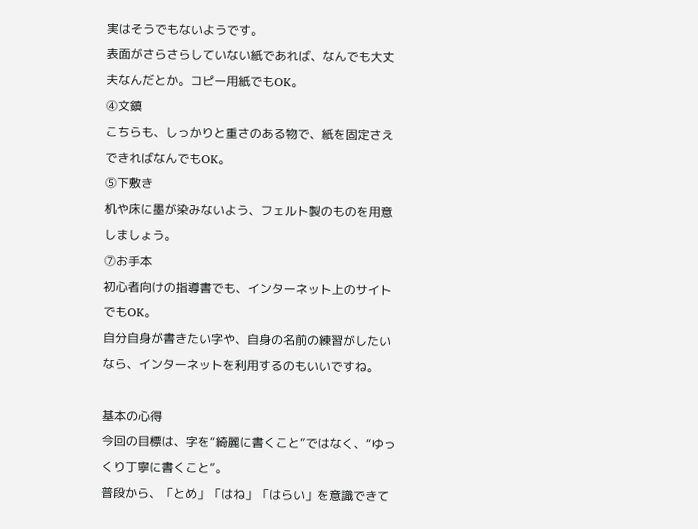実はそうでもないようです。
表面がさらさらしていない紙であれば、なんでも大丈夫なんだとか。コピー用紙でもOK。
⓸文鎮
こちらも、しっかりと重さのある物で、紙を固定さえできればなんでもOK。
⓹下敷き
机や床に墨が染みないよう、フェルト製のものを用意しましょう。
⓻お手本
初心者向けの指導書でも、インターネット上のサイトでもOK。
自分自身が書きたい字や、自身の名前の練習がしたいなら、インターネットを利用するのもいいですね。

基本の心得
今回の目標は、字を“綺麗に書くこと”ではなく、“ゆっくり丁寧に書くこと”。
普段から、「とめ」「はね」「はらい」を意識できて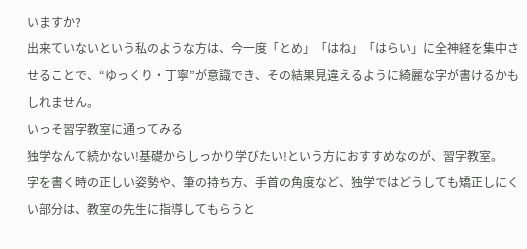いますか?
出来ていないという私のような方は、今一度「とめ」「はね」「はらい」に全神経を集中させることで、“ゆっくり・丁寧”が意識でき、その結果見違えるように綺麗な字が書けるかもしれません。
いっそ習字教室に通ってみる
独学なんて続かない!基礎からしっかり学びたい!という方におすすめなのが、習字教室。
字を書く時の正しい姿勢や、筆の持ち方、手首の角度など、独学ではどうしても矯正しにくい部分は、教室の先生に指導してもらうと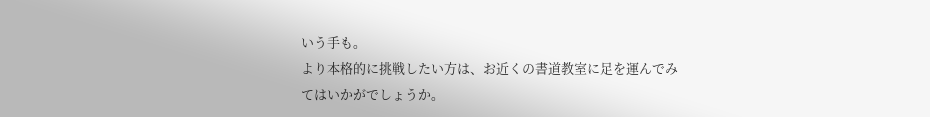いう手も。
より本格的に挑戦したい方は、お近くの書道教室に足を運んでみてはいかがでしょうか。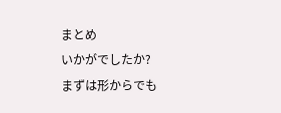まとめ
いかがでしたか?
まずは形からでも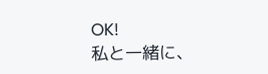OK!
私と一緒に、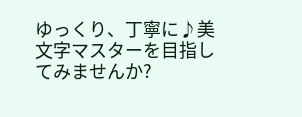ゆっくり、丁寧に♪美文字マスターを目指してみませんか?